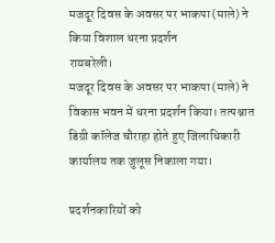मजदूर दिवस के अवसर पर भाकपा (माले) ने किया विशाल धरना प्रदर्शन
रायबरेली।
मजदूर दिवस के अवसर पर भाकपा (माले) ने विकास भवन में धरना प्रदर्शन किया। तत्पश्चात डिग्री कॉलेज चौराहा होते हुए जिलाधिकारी कार्यालय तक जुलूस निकाला गया।

प्रदर्शनकारियों को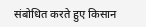संबोधित करते हुए किसान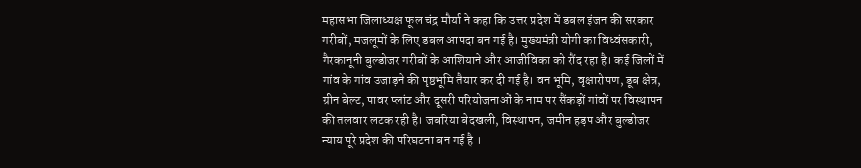महासभा जिलाध्यक्ष फूल चंद्र मौर्या ने कहा कि उत्तर प्रदेश में डबल इंजन की सरकार गरीबों, मजलूमों के लिए डबल आपदा बन गई है। मुख्यमंत्री योगी का विध्वंसकारी, गैरकानूनी बुल्डोजर गरीबों के आशियाने और आजीविका को रौंद रहा है। कई जिलों में गांव के गांव उजाड़ने की पृष्ठभूमि तैयार कर दी गई है। वन भूमि, वृक्षारोपण, डूब क्षेत्र, ग्रीन बेल्ट, पावर प्लांट और दूसरी परियोजनाओं के नाम पर सैंकड़ों गांवों पर विस्थापन की तलवार लटक रही है। जबरिया बेदखली, विस्थापन, जमीन हड़प और बुल्डोजर न्याय पूरे प्रदेश की परिघटना बन गई है ।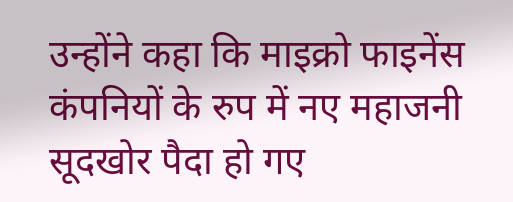उन्होंने कहा कि माइक्रो फाइनेंस कंपनियों के रुप में नए महाजनी सूदखोर पैदा हो गए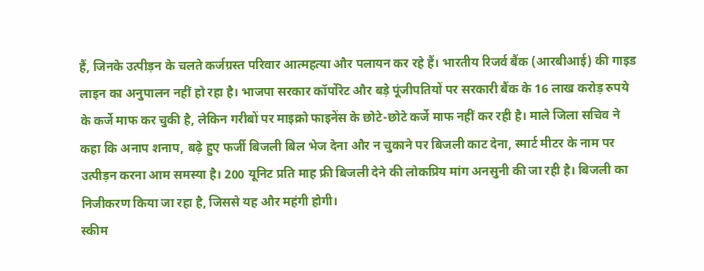हैं, जिनके उत्पीड़न के चलते कर्जग्रस्त परिवार आत्महत्या और पलायन कर रहे हैं। भारतीय रिजर्व बैंक (आरबीआई) की गाइड लाइन का अनुपालन नहीं हो रहा है। भाजपा सरकार कॉर्पोरेट और बड़े पूंजीपतियों पर सरकारी बैंक के 16 लाख करोड़ रुपये के कर्जे माफ कर चुकी है, लेकिन गरीबों पर माइक्रो फाइनेंस के छोटे-छोटे कर्जे माफ नहीं कर रही है। माले जिला सचिव ने कहा कि अनाप शनाप, बढ़े हुए फर्जी बिजली बिल भेज देना और न चुकाने पर बिजली काट देना, स्मार्ट मीटर के नाम पर उत्पीड़न करना आम समस्या है। 200 यूनिट प्रति माह फ्री बिजली देने की लोकप्रिय मांग अनसुनी की जा रही है। बिजली का निजीकरण किया जा रहा है, जिससे यह और महंगी होगी।
स्कीम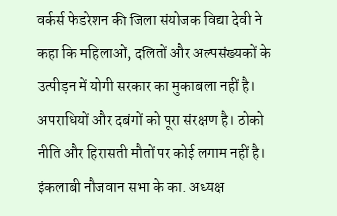वर्कर्स फेडरेशन की जिला संयोजक विद्या देवी ने कहा कि महिलाओं, दलितों और अल्पसंख्यकों के उत्पीड़न में योगी सरकार का मुकाबला नहीं है। अपराधियों और दबंगों को पूरा संरक्षण है। ठोको नीति और हिरासती मौतों पर कोई लगाम नहीं है। इंकलाबी नौजवान सभा के का. अध्यक्ष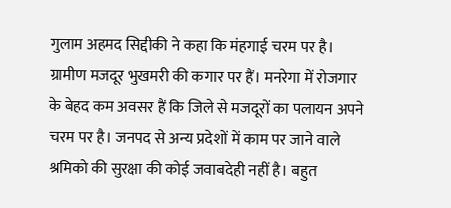गुलाम अहमद सिद्दीकी ने कहा कि मंहगाई चरम पर है। ग्रामीण मजदूर भुखमरी की कगार पर हैं। मनरेगा में रोजगार के बेहद कम अवसर हैं कि जिले से मजदूरों का पलायन अपने चरम पर है। जनपद से अन्य प्रदेशों में काम पर जाने वाले श्रमिको की सुरक्षा की कोई जवाबदेही नहीं है। बहुत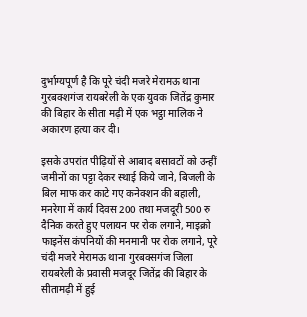दुर्भाग्यपूर्ण है कि पूरे चंदी मजरे मेरामऊ थाना गुरबक्शगंज रायबरेली के एक युवक जितेंद्र कुमार की बिहार के सीता मढ़ी में एक भट्ठा मालिक ने अकारण हत्या कर दी।

इसके उपरांत पीढ़ियों से आबाद बसावटों को उन्हीं जमीनों का पट्टा देकर स्थाई किये जाने, बिजली के बिल माफ कर काटे गए कनेक्शन की बहाली, मनरेगा में कार्य दिवस 200 तथा मजदूरी 500 रु दैनिक करते हुए पलायन पर रोक लगाने, माइक्रो फाइनेंस कंपनियों की मनमानी पर रोक लगाने, पूरे चंदी मजरे मेरामऊ थाना गुरबक्सगंज जिला रायबरेली के प्रवासी मजदूर जितेंद्र की बिहार के सीतामढ़ी में हुई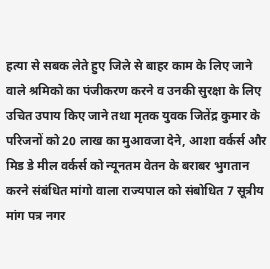हत्या से सबक लेते हुए जिले से बाहर काम के लिए जाने वाले श्रमिको का पंजीकरण करने व उनकी सुरक्षा के लिए उचित उपाय किए जाने तथा मृतक युवक जितेंद्र कुमार के परिजनों को 20 लाख का मुआवजा देने, आशा वर्कर्स और मिड डे मील वर्कर्स को न्यूनतम वेतन के बराबर भुगतान करने संबंधित मांगो वाला राज्यपाल को संबोधित 7 सूत्रीय मांग पत्र नगर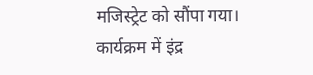मजिस्ट्रेट को सौंपा गया। कार्यक्रम में इंद्र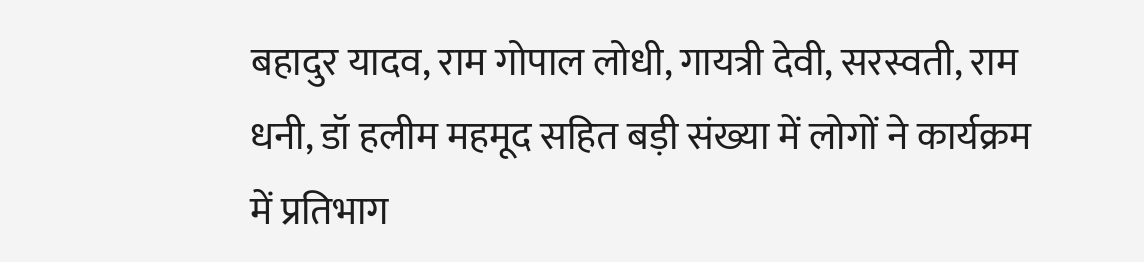बहादुर यादव, राम गोपाल लोधी, गायत्री देवी, सरस्वती, राम धनी, डॉ हलीम महमूद सहित बड़ी संख्या में लोगों ने कार्यक्रम में प्रतिभाग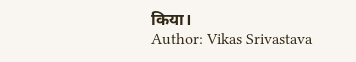किया।
Author: Vikas Srivastava